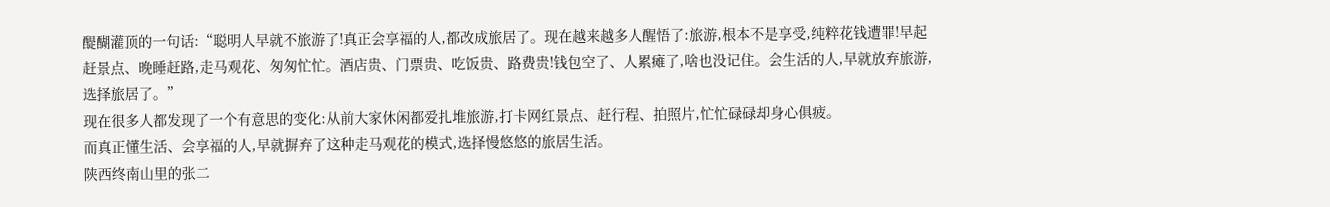醍醐灌顶的一句话:“聪明人早就不旅游了!真正会享福的人,都改成旅居了。现在越来越多人醒悟了:旅游,根本不是享受,纯粹花钱遭罪!早起赶景点、晚睡赶路,走马观花、匆匆忙忙。酒店贵、门票贵、吃饭贵、路费贵!钱包空了、人累瘫了,啥也没记住。会生活的人,早就放弃旅游,选择旅居了。”
现在很多人都发现了一个有意思的变化:从前大家休闲都爱扎堆旅游,打卡网红景点、赶行程、拍照片,忙忙碌碌却身心俱疲。
而真正懂生活、会享福的人,早就摒弃了这种走马观花的模式,选择慢悠悠的旅居生活。
陕西终南山里的张二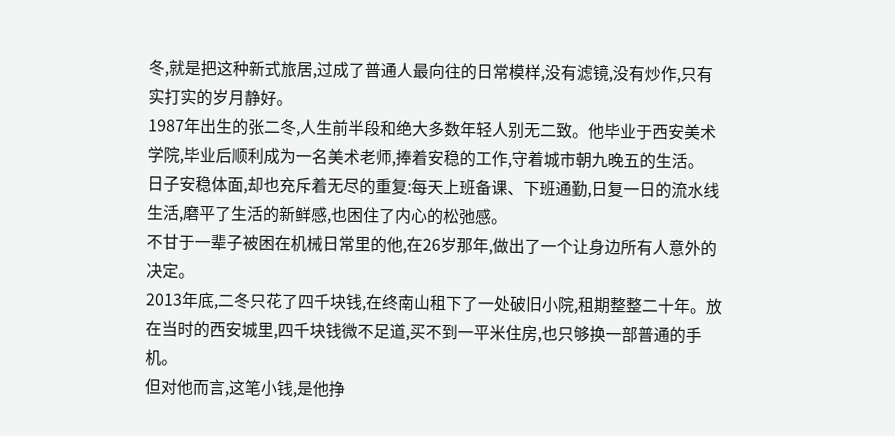冬,就是把这种新式旅居,过成了普通人最向往的日常模样,没有滤镜,没有炒作,只有实打实的岁月静好。
1987年出生的张二冬,人生前半段和绝大多数年轻人别无二致。他毕业于西安美术学院,毕业后顺利成为一名美术老师,捧着安稳的工作,守着城市朝九晚五的生活。
日子安稳体面,却也充斥着无尽的重复:每天上班备课、下班通勤,日复一日的流水线生活,磨平了生活的新鲜感,也困住了内心的松弛感。
不甘于一辈子被困在机械日常里的他,在26岁那年,做出了一个让身边所有人意外的决定。
2013年底,二冬只花了四千块钱,在终南山租下了一处破旧小院,租期整整二十年。放在当时的西安城里,四千块钱微不足道,买不到一平米住房,也只够换一部普通的手机。
但对他而言,这笔小钱,是他挣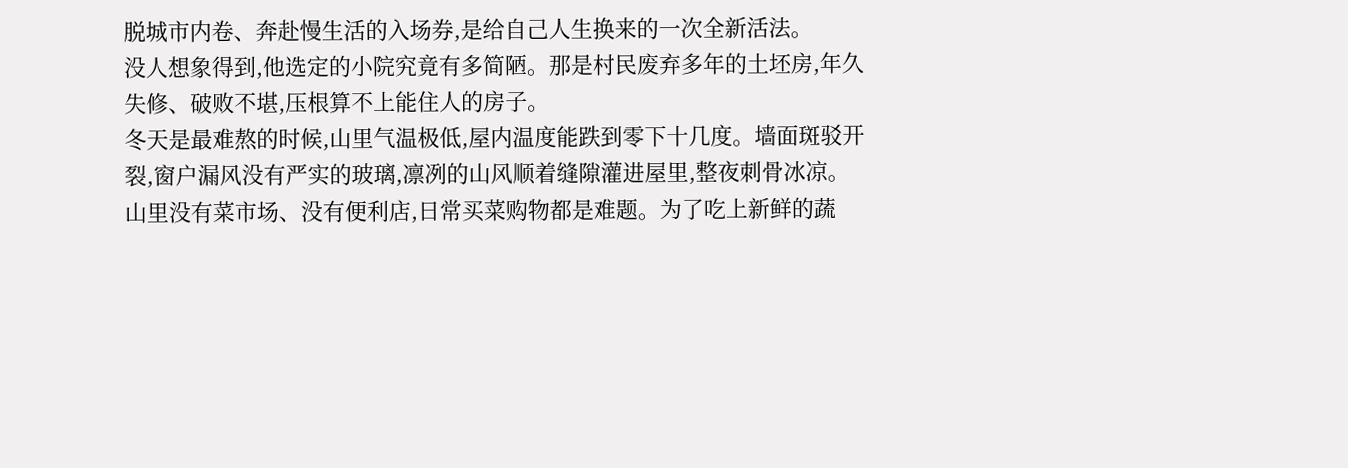脱城市内卷、奔赴慢生活的入场券,是给自己人生换来的一次全新活法。
没人想象得到,他选定的小院究竟有多简陋。那是村民废弃多年的土坯房,年久失修、破败不堪,压根算不上能住人的房子。
冬天是最难熬的时候,山里气温极低,屋内温度能跌到零下十几度。墙面斑驳开裂,窗户漏风没有严实的玻璃,凛冽的山风顺着缝隙灌进屋里,整夜刺骨冰凉。
山里没有菜市场、没有便利店,日常买菜购物都是难题。为了吃上新鲜的蔬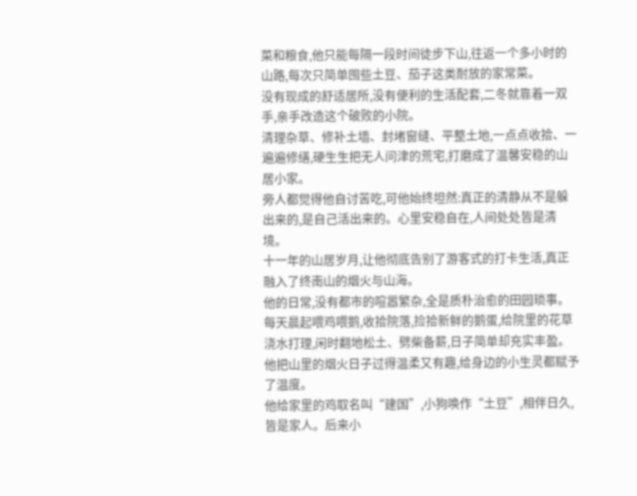菜和粮食,他只能每隔一段时间徒步下山,往返一个多小时的山路,每次只简单囤些土豆、茄子这类耐放的家常菜。
没有现成的舒适居所,没有便利的生活配套,二冬就靠着一双手,亲手改造这个破败的小院。
清理杂草、修补土墙、封堵窗缝、平整土地,一点点收拾、一遍遍修缮,硬生生把无人问津的荒宅,打磨成了温馨安稳的山居小家。
旁人都觉得他自讨苦吃,可他始终坦然:真正的清静从不是躲出来的,是自己活出来的。心里安稳自在,人间处处皆是清境。
十一年的山居岁月,让他彻底告别了游客式的打卡生活,真正融入了终南山的烟火与山海。
他的日常,没有都市的喧嚣繁杂,全是质朴治愈的田园琐事。每天晨起喂鸡喂鹅,收拾院落,捡拾新鲜的鹅蛋,给院里的花草浇水打理,闲时翻地松土、劈柴备薪,日子简单却充实丰盈。
他把山里的烟火日子过得温柔又有趣,给身边的小生灵都赋予了温度。
他给家里的鸡取名叫“建国”,小狗唤作“土豆”,相伴日久,皆是家人。后来小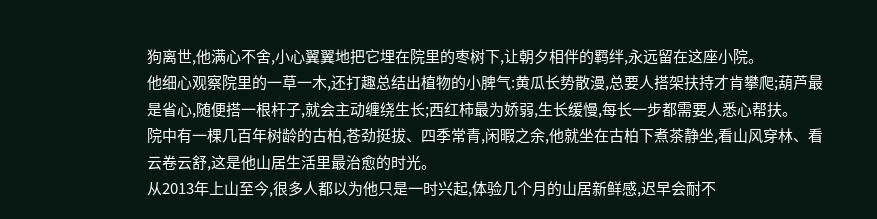狗离世,他满心不舍,小心翼翼地把它埋在院里的枣树下,让朝夕相伴的羁绊,永远留在这座小院。
他细心观察院里的一草一木,还打趣总结出植物的小脾气:黄瓜长势散漫,总要人搭架扶持才肯攀爬;葫芦最是省心,随便搭一根杆子,就会主动缠绕生长;西红柿最为娇弱,生长缓慢,每长一步都需要人悉心帮扶。
院中有一棵几百年树龄的古柏,苍劲挺拔、四季常青,闲暇之余,他就坐在古柏下煮茶静坐,看山风穿林、看云卷云舒,这是他山居生活里最治愈的时光。
从2013年上山至今,很多人都以为他只是一时兴起,体验几个月的山居新鲜感,迟早会耐不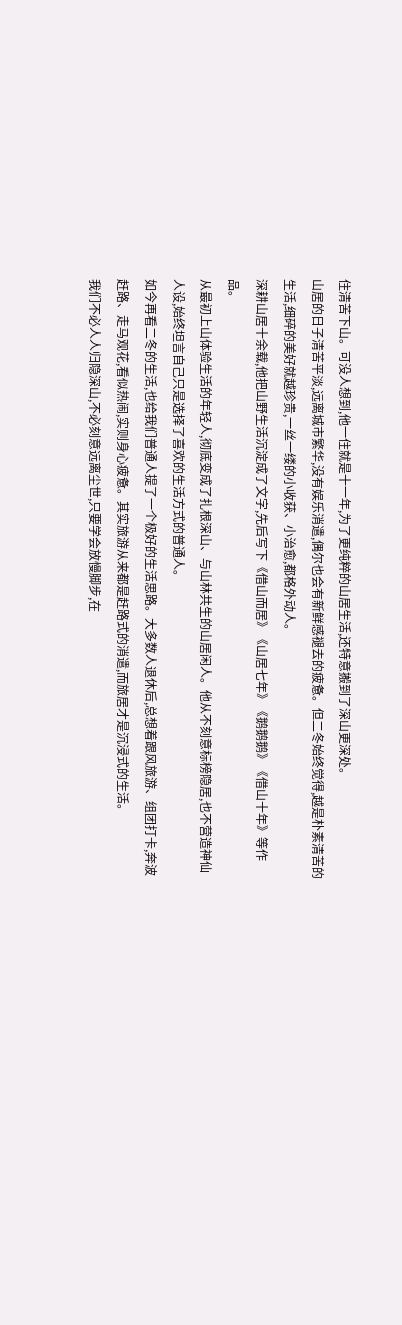住清苦下山。可没人想到,他一住就是十一年,为了更纯粹的山居生活,还特意搬到了深山更深处。
山居的日子清苦平淡,远离城市繁华,没有娱乐消遣,偶尔也会有新鲜感褪去的疲惫。但二冬始终觉得,越是朴素清苦的生活,细碎的美好就越珍贵,一丝一缕的小收获、小治愈,都格外动人。
深耕山居十余载,他把山野生活沉淀成了文字,先后写下《借山而居》《山居七年》《鹅鹅鹅》《借山十年》等作品。
从最初上山体验生活的年轻人,彻底变成了扎根深山、与山林共生的山居闲人。他从不刻意标榜隐居,也不营造神仙人设,始终坦言自己只是选择了喜欢的生活方式的普通人。
如今再看二冬的生活,也给我们普通人提了一个极好的生活思路。大多数人退休后,总想着跟风旅游、组团打卡,奔波赶路、走马观花,看似热闹,实则身心疲惫。其实旅游从来都是赶路式的消遣,而旅居才是沉浸式的生活。
我们不必人人归隐深山,不必刻意远离尘世,只要学会放慢脚步,在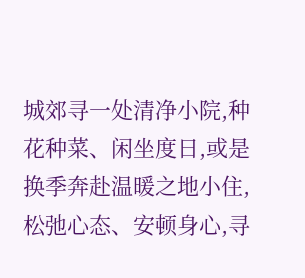城郊寻一处清净小院,种花种菜、闲坐度日,或是换季奔赴温暖之地小住,松弛心态、安顿身心,寻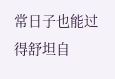常日子也能过得舒坦自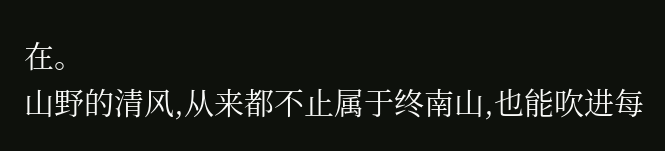在。
山野的清风,从来都不止属于终南山,也能吹进每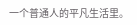一个普通人的平凡生活里。